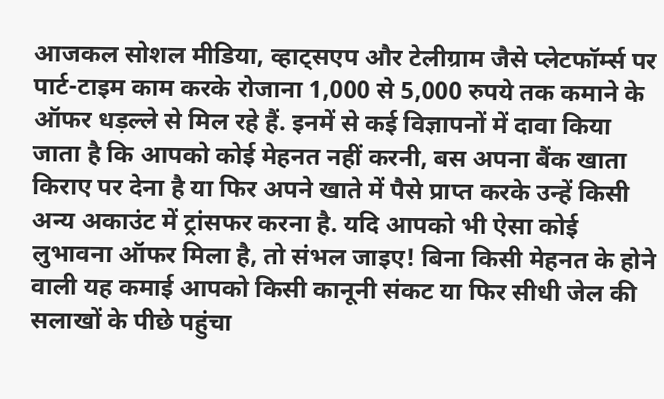आजकल सोशल मीडिया, व्हाट्सएप और टेलीग्राम जैसे प्लेटफॉर्म्स पर पार्ट-टाइम काम करके रोजाना 1,000 से 5,000 रुपये तक कमाने के ऑफर धड़ल्ले से मिल रहे हैं. इनमें से कई विज्ञापनों में दावा किया जाता है कि आपको कोई मेहनत नहीं करनी, बस अपना बैंक खाता किराए पर देना है या फिर अपने खाते में पैसे प्राप्त करके उन्हें किसी अन्य अकाउंट में ट्रांसफर करना है. यदि आपको भी ऐसा कोई लुभावना ऑफर मिला है, तो संभल जाइए! बिना किसी मेहनत के होने वाली यह कमाई आपको किसी कानूनी संकट या फिर सीधी जेल की सलाखों के पीछे पहुंचा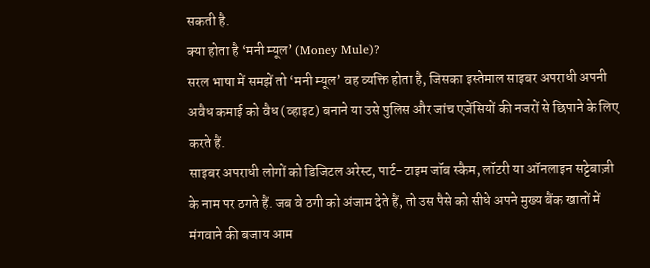सकती है.
क्या होता है ‘मनी म्यूल’ (Money Mule)?
सरल भाषा में समझें तो ‘मनी म्यूल’ वह व्यक्ति होता है, जिसका इस्तेमाल साइबर अपराधी अपनी अवैध कमाई को वैध (व्हाइट) बनाने या उसे पुलिस और जांच एजेंसियों की नजरों से छिपाने के लिए करते हैं.
साइबर अपराधी लोगों को डिजिटल अरेस्ट, पार्ट-टाइम जॉब स्कैम, लॉटरी या ऑनलाइन सट्टेबाज़ी के नाम पर ठगते हैं. जब वे ठगी को अंजाम देते हैं, तो उस पैसे को सीधे अपने मुख्य बैंक खातों में मंगवाने की बजाय आम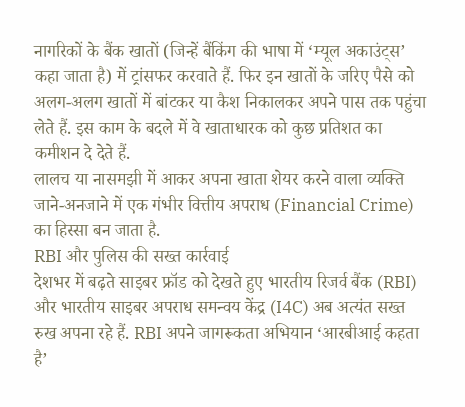नागरिकों के बैंक खातों (जिन्हें बैंकिंग की भाषा में ‘म्यूल अकाउंट्स’ कहा जाता है) में ट्रांसफर करवाते हैं. फिर इन खातों के जरिए पैसे को अलग-अलग खातों में बांटकर या कैश निकालकर अपने पास तक पहुंचा लेते हैं. इस काम के बदले में वे खाताधारक को कुछ प्रतिशत का कमीशन दे देते हैं.
लालच या नासमझी में आकर अपना खाता शेयर करने वाला व्यक्ति जाने-अनजाने में एक गंभीर वित्तीय अपराध (Financial Crime) का हिस्सा बन जाता है.
RBI और पुलिस की सख्त कार्रवाई
देशभर में बढ़ते साइबर फ्रॉड को देखते हुए भारतीय रिजर्व बैंक (RBI) और भारतीय साइबर अपराध समन्वय केंद्र (I4C) अब अत्यंत सख्त रुख अपना रहे हैं. RBI अपने जागरूकता अभियान ‘आरबीआई कहता है’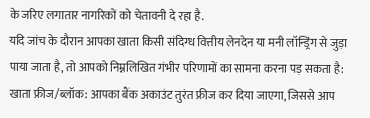के जरिए लगातार नागरिकों को चेतावनी दे रहा है.
यदि जांच के दौरान आपका खाता किसी संदिग्ध वित्तीय लेनदेन या मनी लॉन्ड्रिंग से जुड़ा पाया जाता है, तो आपको निम्नलिखित गंभीर परिणामों का सामना करना पड़ सकता है:
खाता फ्रीज/ब्लॉक: आपका बैंक अकाउंट तुरंत फ्रीज कर दिया जाएगा, जिससे आप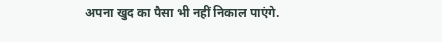अपना खुद का पैसा भी नहीं निकाल पाएंगे.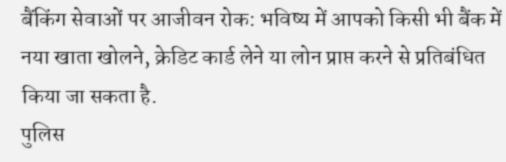बैंकिंग सेवाओं पर आजीवन रोक: भविष्य में आपको किसी भी बैंक में नया खाता खोलने, क्रेडिट कार्ड लेने या लोन प्राप्त करने से प्रतिबंधित किया जा सकता है.
पुलिस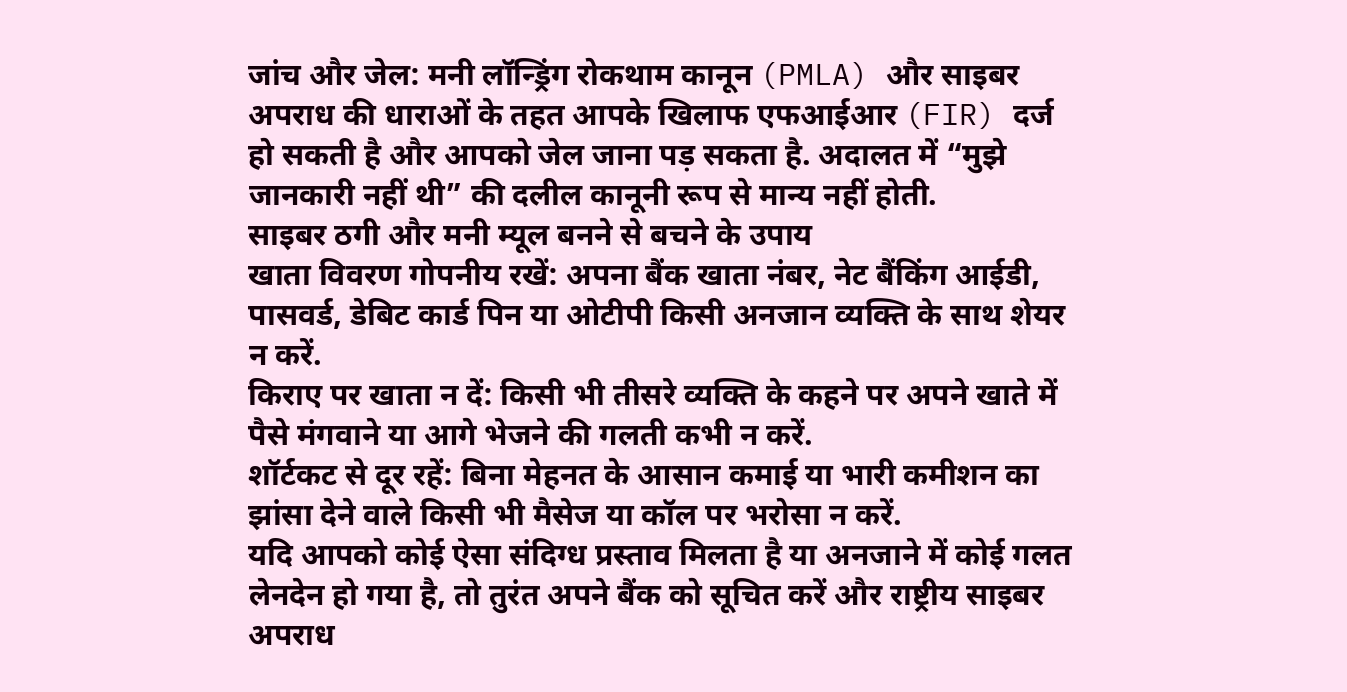जांच और जेल: मनी लॉन्ड्रिंग रोकथाम कानून (PMLA) और साइबर अपराध की धाराओं के तहत आपके खिलाफ एफआईआर (FIR) दर्ज हो सकती है और आपको जेल जाना पड़ सकता है. अदालत में “मुझे जानकारी नहीं थी” की दलील कानूनी रूप से मान्य नहीं होती.
साइबर ठगी और मनी म्यूल बनने से बचने के उपाय
खाता विवरण गोपनीय रखें: अपना बैंक खाता नंबर, नेट बैंकिंग आईडी, पासवर्ड, डेबिट कार्ड पिन या ओटीपी किसी अनजान व्यक्ति के साथ शेयर न करें.
किराए पर खाता न दें: किसी भी तीसरे व्यक्ति के कहने पर अपने खाते में पैसे मंगवाने या आगे भेजने की गलती कभी न करें.
शॉर्टकट से दूर रहें: बिना मेहनत के आसान कमाई या भारी कमीशन का झांसा देने वाले किसी भी मैसेज या कॉल पर भरोसा न करें.
यदि आपको कोई ऐसा संदिग्ध प्रस्ताव मिलता है या अनजाने में कोई गलत लेनदेन हो गया है, तो तुरंत अपने बैंक को सूचित करें और राष्ट्रीय साइबर अपराध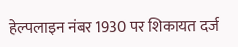हेल्पलाइन नंबर 1930 पर शिकायत दर्ज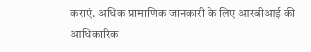कराएं. अधिक प्रामाणिक जानकारी के लिए आरबीआई की आधिकारिक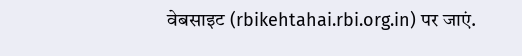वेबसाइट (rbikehtahai.rbi.org.in) पर जाएं.